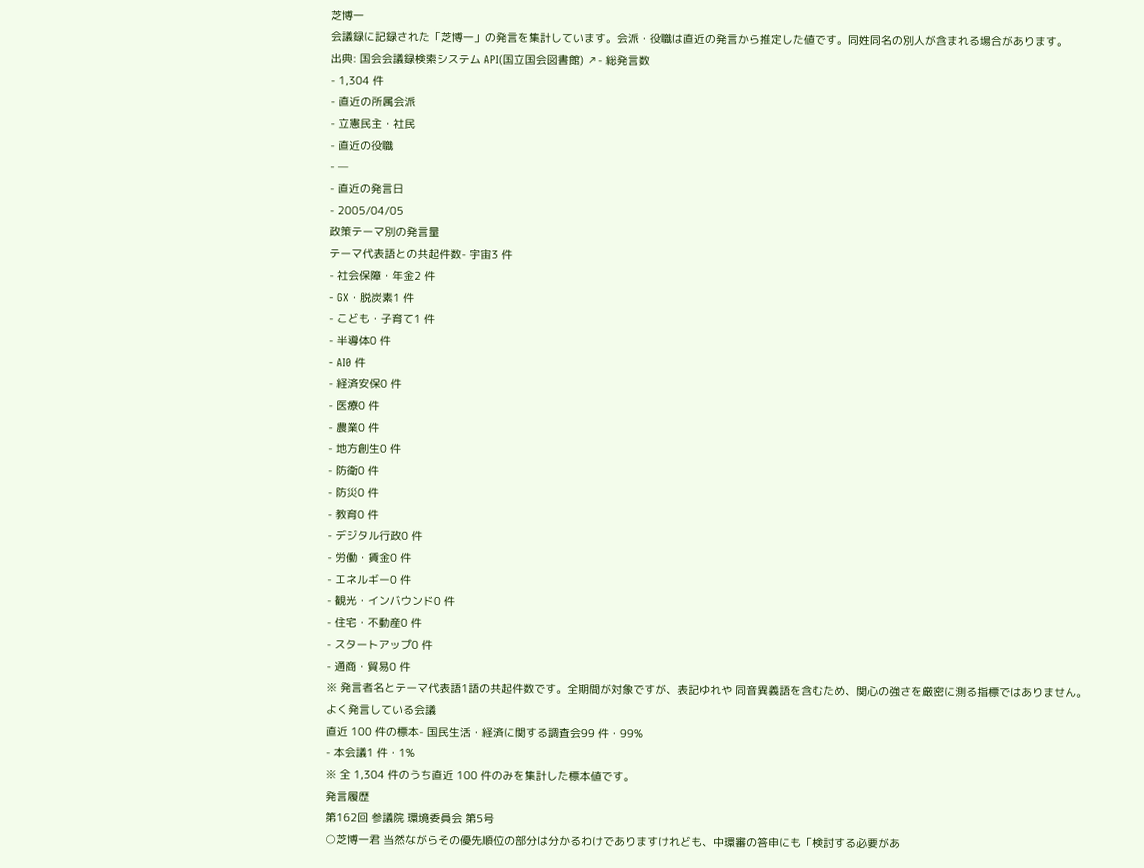芝博一
会議録に記録された「芝博一」の発言を集計しています。会派・役職は直近の発言から推定した値です。同姓同名の別人が含まれる場合があります。
出典: 国会会議録検索システム API(国立国会図書館) ↗- 総発言数
- 1,304 件
- 直近の所属会派
- 立憲民主・社民
- 直近の役職
- —
- 直近の発言日
- 2005/04/05
政策テーマ別の発言量
テーマ代表語との共起件数- 宇宙3 件
- 社会保障・年金2 件
- GX・脱炭素1 件
- こども・子育て1 件
- 半導体0 件
- AI0 件
- 経済安保0 件
- 医療0 件
- 農業0 件
- 地方創生0 件
- 防衛0 件
- 防災0 件
- 教育0 件
- デジタル行政0 件
- 労働・賃金0 件
- エネルギー0 件
- 観光・インバウンド0 件
- 住宅・不動産0 件
- スタートアップ0 件
- 通商・貿易0 件
※ 発言者名とテーマ代表語1語の共起件数です。全期間が対象ですが、表記ゆれや 同音異義語を含むため、関心の強さを厳密に測る指標ではありません。
よく発言している会議
直近 100 件の標本- 国民生活・経済に関する調査会99 件・99%
- 本会議1 件・1%
※ 全 1,304 件のうち直近 100 件のみを集計した標本値です。
発言履歴
第162回 参議院 環境委員会 第5号
○芝博一君 当然ながらその優先順位の部分は分かるわけでありますけれども、中環審の答申にも「検討する必要があ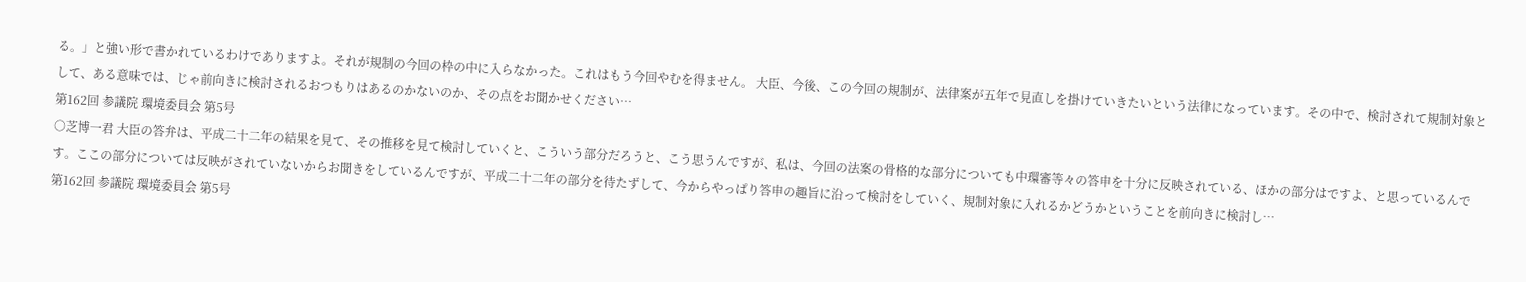る。」と強い形で書かれているわけでありますよ。それが規制の今回の枠の中に入らなかった。これはもう今回やむを得ません。 大臣、今後、この今回の規制が、法律案が五年で見直しを掛けていきたいという法律になっています。その中で、検討されて規制対象として、ある意味では、じゃ前向きに検討されるおつもりはあるのかないのか、その点をお聞かせください…
第162回 参議院 環境委員会 第5号
○芝博一君 大臣の答弁は、平成二十二年の結果を見て、その推移を見て検討していくと、こういう部分だろうと、こう思うんですが、私は、今回の法案の骨格的な部分についても中環審等々の答申を十分に反映されている、ほかの部分はですよ、と思っているんです。ここの部分については反映がされていないからお聞きをしているんですが、平成二十二年の部分を待たずして、今からやっぱり答申の趣旨に沿って検討をしていく、規制対象に入れるかどうかということを前向きに検討し…
第162回 参議院 環境委員会 第5号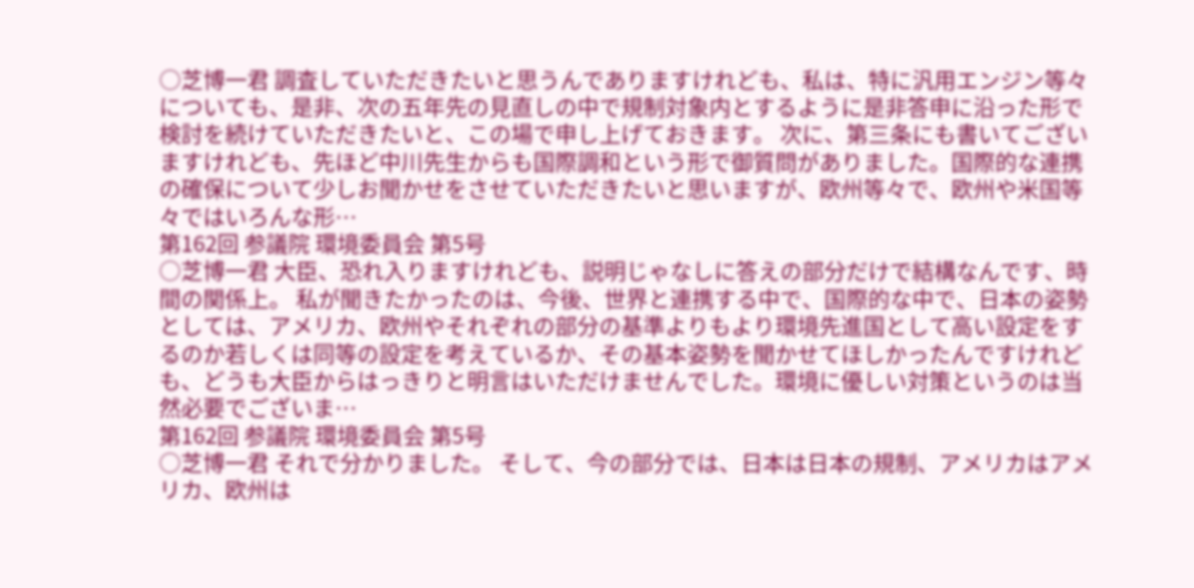○芝博一君 調査していただきたいと思うんでありますけれども、私は、特に汎用エンジン等々についても、是非、次の五年先の見直しの中で規制対象内とするように是非答申に沿った形で検討を続けていただきたいと、この場で申し上げておきます。 次に、第三条にも書いてございますけれども、先ほど中川先生からも国際調和という形で御質問がありました。国際的な連携の確保について少しお聞かせをさせていただきたいと思いますが、欧州等々で、欧州や米国等々ではいろんな形…
第162回 参議院 環境委員会 第5号
○芝博一君 大臣、恐れ入りますけれども、説明じゃなしに答えの部分だけで結構なんです、時間の関係上。 私が聞きたかったのは、今後、世界と連携する中で、国際的な中で、日本の姿勢としては、アメリカ、欧州やそれぞれの部分の基準よりもより環境先進国として高い設定をするのか若しくは同等の設定を考えているか、その基本姿勢を聞かせてほしかったんですけれども、どうも大臣からはっきりと明言はいただけませんでした。環境に優しい対策というのは当然必要でございま…
第162回 参議院 環境委員会 第5号
○芝博一君 それで分かりました。 そして、今の部分では、日本は日本の規制、アメリカはアメリカ、欧州は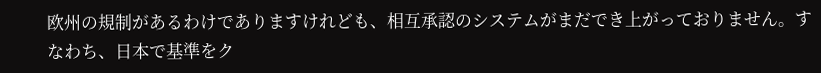欧州の規制があるわけでありますけれども、相互承認のシステムがまだでき上がっておりません。すなわち、日本で基準をク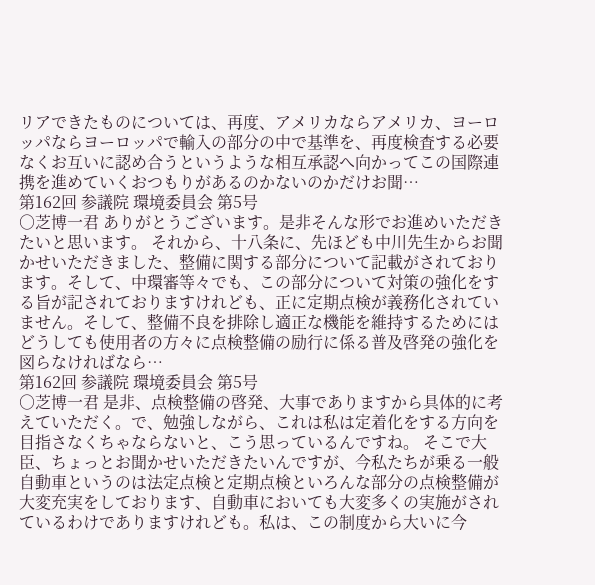リアできたものについては、再度、アメリカならアメリカ、ヨーロッパならヨーロッパで輸入の部分の中で基準を、再度検査する必要なくお互いに認め合うというような相互承認へ向かってこの国際連携を進めていくおつもりがあるのかないのかだけお聞…
第162回 参議院 環境委員会 第5号
○芝博一君 ありがとうございます。是非そんな形でお進めいただきたいと思います。 それから、十八条に、先ほども中川先生からお聞かせいただきました、整備に関する部分について記載がされております。そして、中環審等々でも、この部分について対策の強化をする旨が記されておりますけれども、正に定期点検が義務化されていません。そして、整備不良を排除し適正な機能を維持するためにはどうしても使用者の方々に点検整備の励行に係る普及啓発の強化を図らなければなら…
第162回 参議院 環境委員会 第5号
○芝博一君 是非、点検整備の啓発、大事でありますから具体的に考えていただく。で、勉強しながら、これは私は定着化をする方向を目指さなくちゃならないと、こう思っているんですね。 そこで大臣、ちょっとお聞かせいただきたいんですが、今私たちが乗る一般自動車というのは法定点検と定期点検といろんな部分の点検整備が大変充実をしております、自動車においても大変多くの実施がされているわけでありますけれども。私は、この制度から大いに今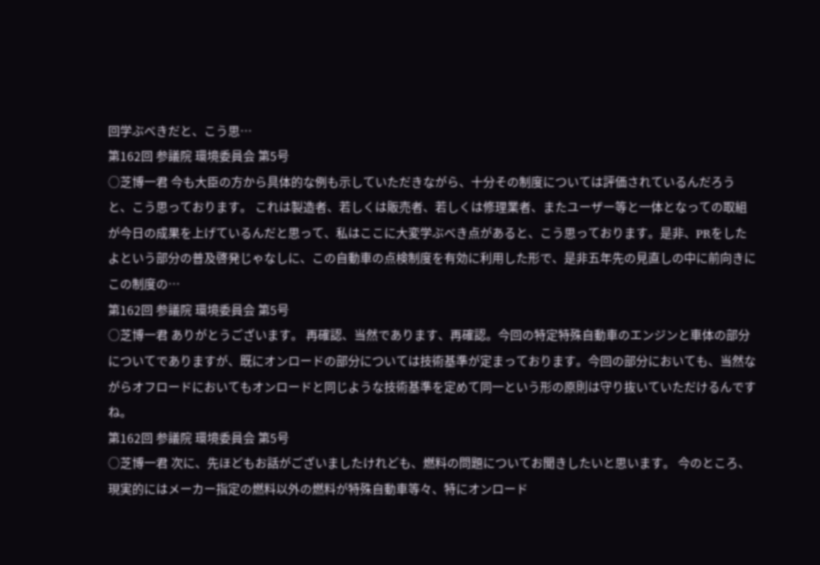回学ぶべきだと、こう思…
第162回 参議院 環境委員会 第5号
○芝博一君 今も大臣の方から具体的な例も示していただきながら、十分その制度については評価されているんだろうと、こう思っております。 これは製造者、若しくは販売者、若しくは修理業者、またユーザー等と一体となっての取組が今日の成果を上げているんだと思って、私はここに大変学ぶべき点があると、こう思っております。是非、PRをしたよという部分の普及啓発じゃなしに、この自動車の点検制度を有効に利用した形で、是非五年先の見直しの中に前向きにこの制度の…
第162回 参議院 環境委員会 第5号
○芝博一君 ありがとうございます。 再確認、当然であります、再確認。今回の特定特殊自動車のエンジンと車体の部分についてでありますが、既にオンロードの部分については技術基準が定まっております。今回の部分においても、当然ながらオフロードにおいてもオンロードと同じような技術基準を定めて同一という形の原則は守り抜いていただけるんですね。
第162回 参議院 環境委員会 第5号
○芝博一君 次に、先ほどもお話がございましたけれども、燃料の問題についてお聞きしたいと思います。 今のところ、現実的にはメーカー指定の燃料以外の燃料が特殊自動車等々、特にオンロード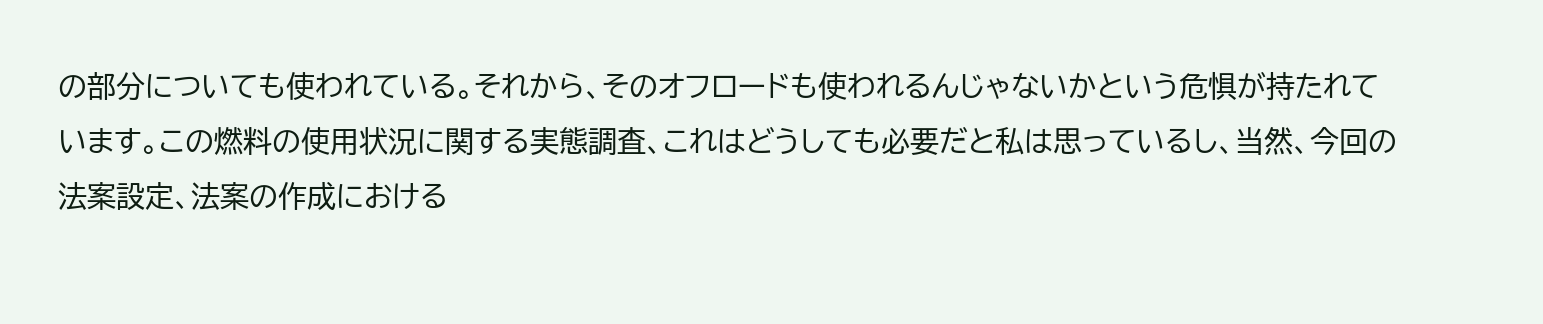の部分についても使われている。それから、そのオフロードも使われるんじゃないかという危惧が持たれています。この燃料の使用状況に関する実態調査、これはどうしても必要だと私は思っているし、当然、今回の法案設定、法案の作成における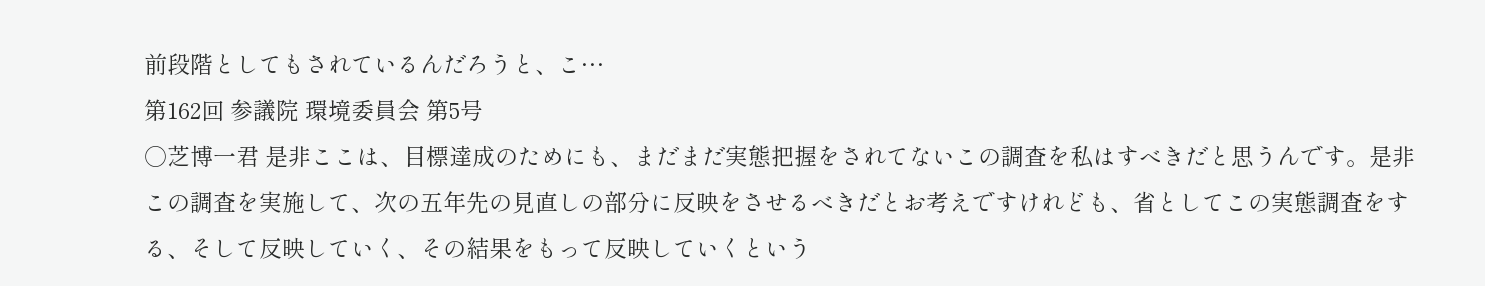前段階としてもされているんだろうと、こ…
第162回 参議院 環境委員会 第5号
○芝博一君 是非ここは、目標達成のためにも、まだまだ実態把握をされてないこの調査を私はすべきだと思うんです。是非この調査を実施して、次の五年先の見直しの部分に反映をさせるべきだとお考えですけれども、省としてこの実態調査をする、そして反映していく、その結果をもって反映していくという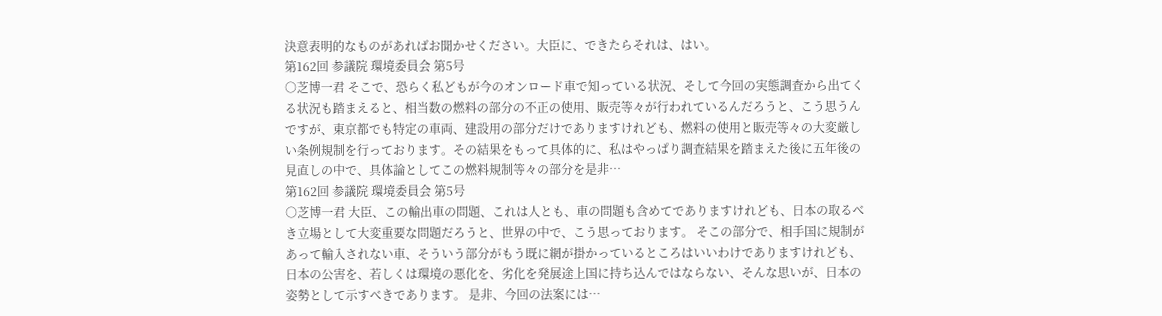決意表明的なものがあればお聞かせください。大臣に、できたらそれは、はい。
第162回 参議院 環境委員会 第5号
○芝博一君 そこで、恐らく私どもが今のオンロード車で知っている状況、そして今回の実態調査から出てくる状況も踏まえると、相当数の燃料の部分の不正の使用、販売等々が行われているんだろうと、こう思うんですが、東京都でも特定の車両、建設用の部分だけでありますけれども、燃料の使用と販売等々の大変厳しい条例規制を行っております。その結果をもって具体的に、私はやっぱり調査結果を踏まえた後に五年後の見直しの中で、具体論としてこの燃料規制等々の部分を是非…
第162回 参議院 環境委員会 第5号
○芝博一君 大臣、この輸出車の問題、これは人とも、車の問題も含めてでありますけれども、日本の取るべき立場として大変重要な問題だろうと、世界の中で、こう思っております。 そこの部分で、相手国に規制があって輸入されない車、そういう部分がもう既に網が掛かっているところはいいわけでありますけれども、日本の公害を、若しくは環境の悪化を、劣化を発展途上国に持ち込んではならない、そんな思いが、日本の姿勢として示すべきであります。 是非、今回の法案には…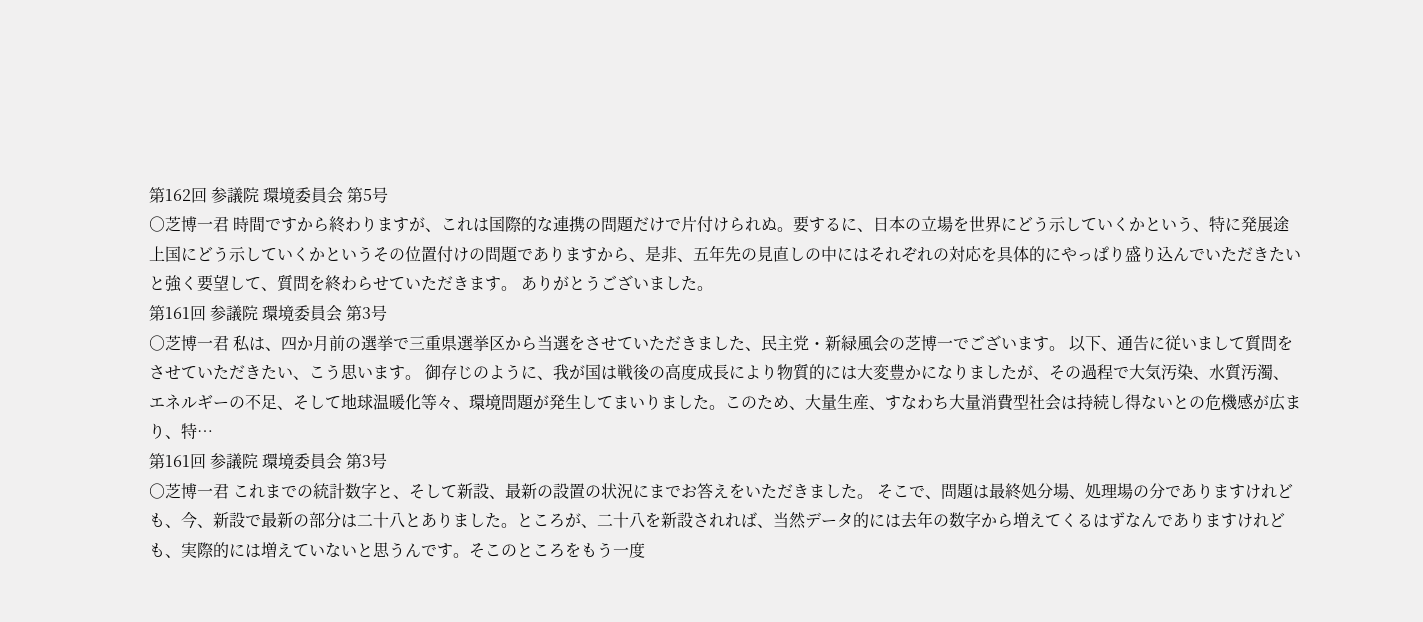第162回 参議院 環境委員会 第5号
○芝博一君 時間ですから終わりますが、これは国際的な連携の問題だけで片付けられぬ。要するに、日本の立場を世界にどう示していくかという、特に発展途上国にどう示していくかというその位置付けの問題でありますから、是非、五年先の見直しの中にはそれぞれの対応を具体的にやっぱり盛り込んでいただきたいと強く要望して、質問を終わらせていただきます。 ありがとうございました。
第161回 参議院 環境委員会 第3号
○芝博一君 私は、四か月前の選挙で三重県選挙区から当選をさせていただきました、民主党・新緑風会の芝博一でございます。 以下、通告に従いまして質問をさせていただきたい、こう思います。 御存じのように、我が国は戦後の高度成長により物質的には大変豊かになりましたが、その過程で大気汚染、水質汚濁、エネルギーの不足、そして地球温暖化等々、環境問題が発生してまいりました。このため、大量生産、すなわち大量消費型社会は持続し得ないとの危機感が広まり、特…
第161回 参議院 環境委員会 第3号
○芝博一君 これまでの統計数字と、そして新設、最新の設置の状況にまでお答えをいただきました。 そこで、問題は最終処分場、処理場の分でありますけれども、今、新設で最新の部分は二十八とありました。ところが、二十八を新設されれば、当然データ的には去年の数字から増えてくるはずなんでありますけれども、実際的には増えていないと思うんです。そこのところをもう一度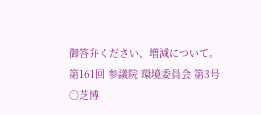御答弁ください、増減について。
第161回 参議院 環境委員会 第3号
○芝博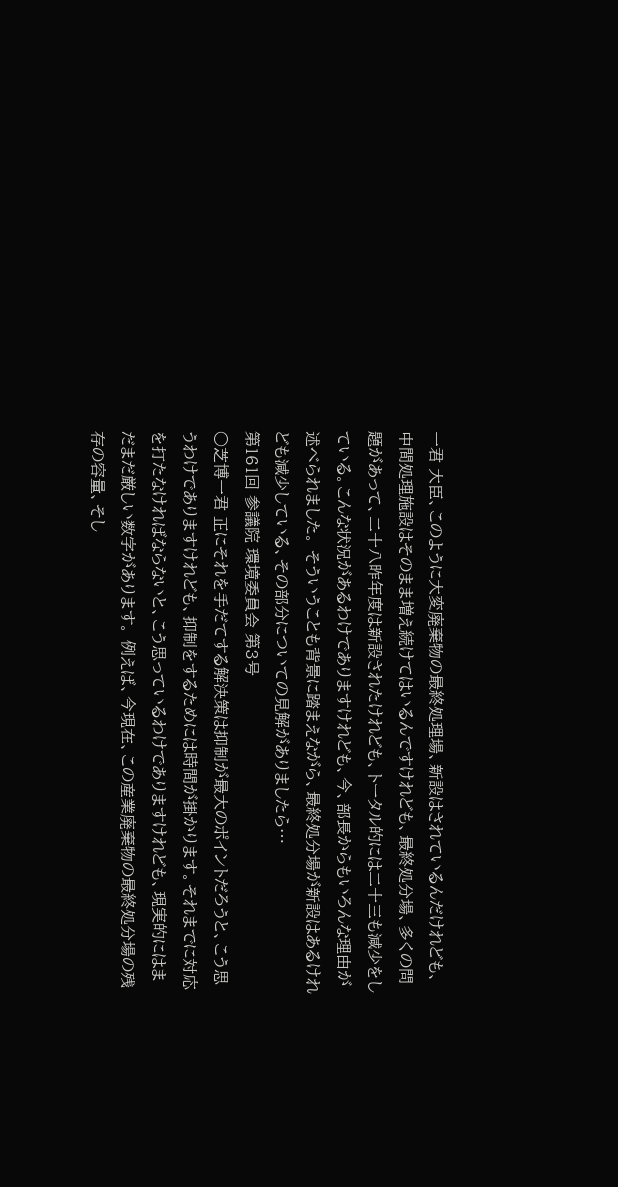一君 大臣、このように大変廃棄物の最終処理場、新設はされているんだけれども、中間処理施設はそのまま増え続けてはいるんですけれども、最終処分場、多くの問題があって、二十八昨年度は新設されたけれども、トータル的には二十三も減少をしている。こんな状況があるわけでありますけれども、今、部長からもいろんな理由が述べられました。 そういうことも背景に踏まえながら、最終処分場が新設はあるけれども減少している、その部分についての見解がありましたら…
第161回 参議院 環境委員会 第3号
○芝博一君 正にそれを手だてする解決策は抑制が最大のポイントだろうと、こう思うわけでありますけれども、抑制をするためには時間が掛かります。それまでに対応を打たなければならないと、こう思っているわけでありますけれども、現実的にはまだまだ厳しい数字があります。 例えば、今現在、この産業廃棄物の最終処分場の残存の容量、そし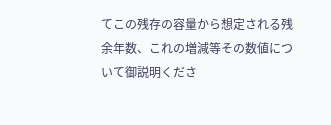てこの残存の容量から想定される残余年数、これの増減等その数値について御説明くださ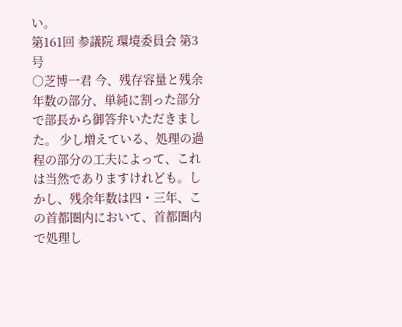い。
第161回 参議院 環境委員会 第3号
○芝博一君 今、残存容量と残余年数の部分、単純に割った部分で部長から御答弁いただきました。 少し増えている、処理の過程の部分の工夫によって、これは当然でありますけれども。しかし、残余年数は四・三年、この首都圏内において、首都圏内で処理し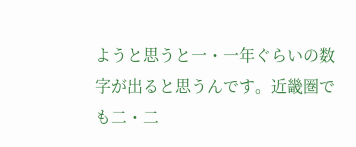ようと思うと一・一年ぐらいの数字が出ると思うんです。近畿圏でも二・二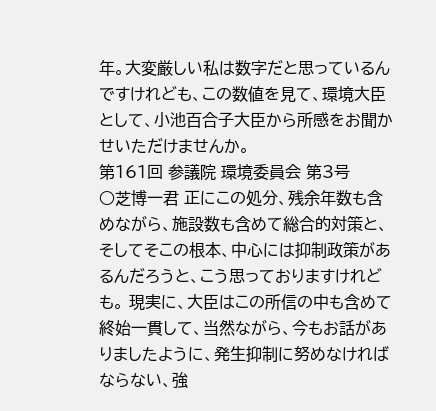年。大変厳しい私は数字だと思っているんですけれども、この数値を見て、環境大臣として、小池百合子大臣から所感をお聞かせいただけませんか。
第161回 参議院 環境委員会 第3号
○芝博一君 正にこの処分、残余年数も含めながら、施設数も含めて総合的対策と、そしてそこの根本、中心には抑制政策があるんだろうと、こう思っておりますけれども。 現実に、大臣はこの所信の中も含めて終始一貫して、当然ながら、今もお話がありましたように、発生抑制に努めなければならない、強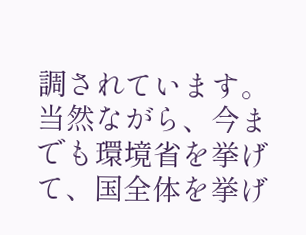調されています。当然ながら、今までも環境省を挙げて、国全体を挙げ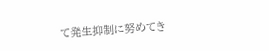て発生抑制に努めてき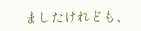ましたけれども、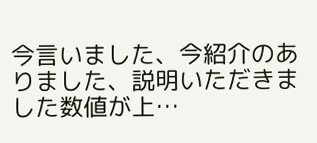今言いました、今紹介のありました、説明いただきました数値が上…